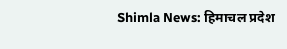Shimla News: हिमाचल प्रदेश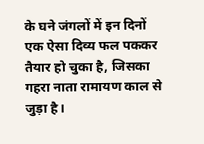के घने जंगलों में इन दिनों एक ऐसा दिव्य फल पककर तैयार हो चुका है, जिसका गहरा नाता रामायण काल से जुड़ा है।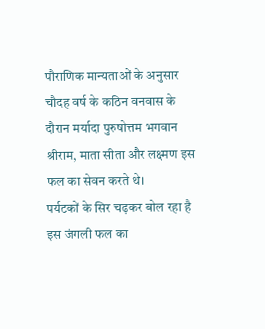पौराणिक मान्यताओं के अनुसार चौदह वर्ष के कठिन वनवास के दौरान मर्यादा पुरुषोत्तम भगवान श्रीराम, माता सीता और लक्ष्मण इस फल का सेवन करते थे।
पर्यटकों के सिर चढ़कर बोल रहा है इस जंगली फल का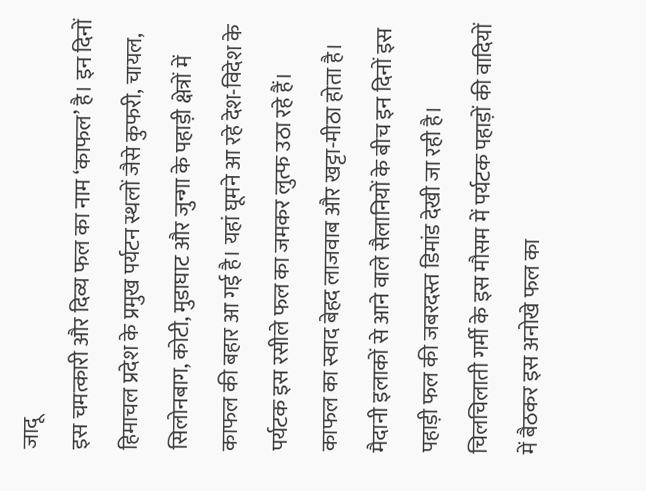जादू
इस चमत्कारी और दिव्य फल का नाम ‘काफल’ है। इन दिनों हिमाचल प्रदेश के प्रमुख पर्यटन स्थलों जैसे कुफरी, चायल, सिलोनबाग, कोटी, मुडाघाट और जुन्गा के पहाड़ी क्षेत्रों में काफल की बहार आ गई है। यहां घूमने आ रहे देश-विदेश के पर्यटक इस रसीले फल का जमकर लुत्फ उठा रहे हैं।
काफल का स्वाद बेहद लाजवाब और खट्टा-मीठा होता है। मैदानी इलाकों से आने वाले सैलानियों के बीच इन दिनों इस पहाड़ी फल की जबरदस्त डिमांड देखी जा रही है। चिलचिलाती गर्मी के इस मौसम में पर्यटक पहाड़ों की वादियों में बैठकर इस अनोखे फल का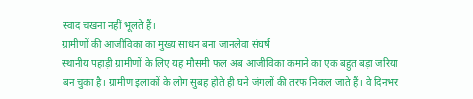स्वाद चखना नहीं भूलते हैं।
ग्रामीणों की आजीविका का मुख्य साधन बना जानलेवा संघर्ष
स्थानीय पहाड़ी ग्रामीणों के लिए यह मौसमी फल अब आजीविका कमाने का एक बहुत बड़ा जरिया बन चुका है। ग्रामीण इलाकों के लोग सुबह होते ही घने जंगलों की तरफ निकल जाते हैं। वे दिनभर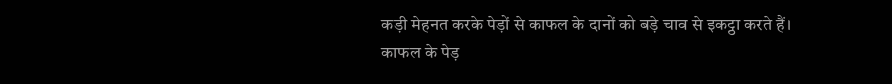कड़ी मेहनत करके पेड़ों से काफल के दानों को बड़े चाव से इकट्ठा करते हैं।
काफल के पेड़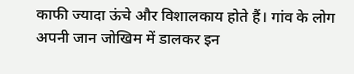काफी ज्यादा ऊंचे और विशालकाय होते हैं। गांव के लोग अपनी जान जोखिम में डालकर इन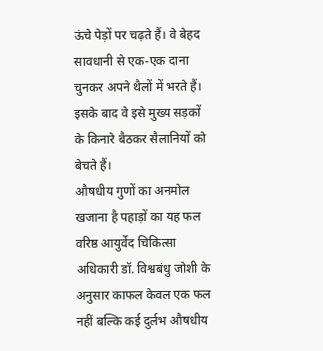ऊंचे पेड़ों पर चढ़ते हैं। वे बेहद सावधानी से एक-एक दाना चुनकर अपने थैलों में भरते हैं। इसके बाद वे इसे मुख्य सड़कों के किनारे बैठकर सैलानियों को बेचते हैं।
औषधीय गुणों का अनमोल खजाना है पहाड़ों का यह फल
वरिष्ठ आयुर्वेद चिकित्सा अधिकारी डॉ. विश्वबंधु जोशी के अनुसार काफल केवल एक फल नहीं बल्कि कई दुर्लभ औषधीय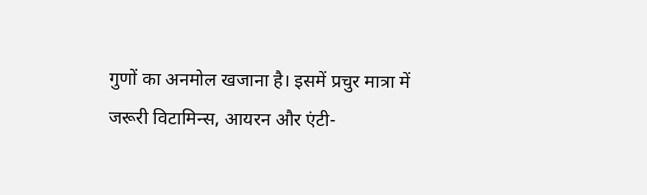गुणों का अनमोल खजाना है। इसमें प्रचुर मात्रा में जरूरी विटामिन्स, आयरन और एंटी-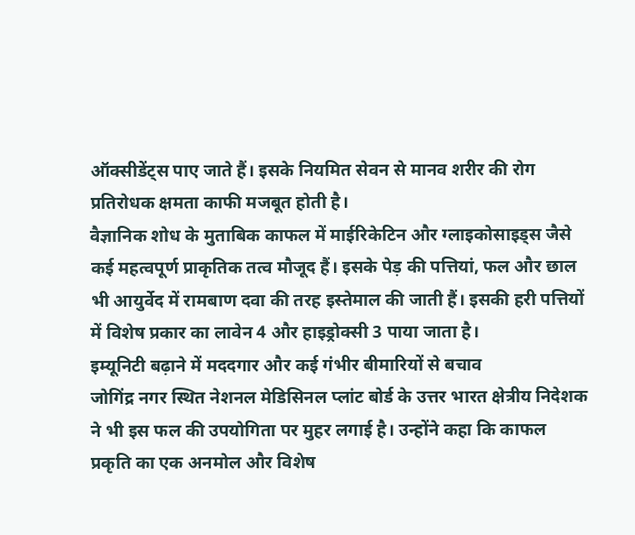ऑक्सीडेंट्स पाए जाते हैं। इसके नियमित सेवन से मानव शरीर की रोग प्रतिरोधक क्षमता काफी मजबूत होती है।
वैज्ञानिक शोध के मुताबिक काफल में माईरिकेटिन और ग्लाइकोसाइड्स जैसे कई महत्वपूर्ण प्राकृतिक तत्व मौजूद हैं। इसके पेड़ की पत्तियां, फल और छाल भी आयुर्वेद में रामबाण दवा की तरह इस्तेमाल की जाती हैं। इसकी हरी पत्तियों में विशेष प्रकार का लावेन 4 और हाइड्रोक्सी 3 पाया जाता है।
इम्यूनिटी बढ़ाने में मददगार और कई गंभीर बीमारियों से बचाव
जोगिंद्र नगर स्थित नेशनल मेडिसिनल प्लांट बोर्ड के उत्तर भारत क्षेत्रीय निदेशक ने भी इस फल की उपयोगिता पर मुहर लगाई है। उन्होंने कहा कि काफल प्रकृति का एक अनमोल और विशेष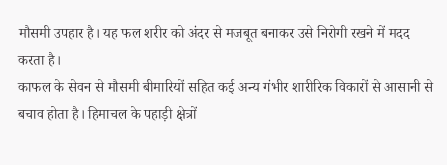मौसमी उपहार है। यह फल शरीर को अंदर से मजबूत बनाकर उसे निरोगी रखने में मदद करता है।
काफल के सेवन से मौसमी बीमारियों सहित कई अन्य गंभीर शारीरिक विकारों से आसानी से बचाव होता है। हिमाचल के पहाड़ी क्षेत्रों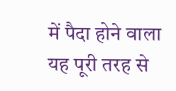में पैदा होने वाला यह पूरी तरह से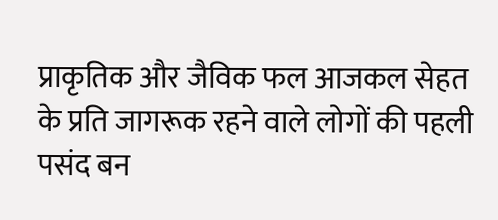प्राकृतिक और जैविक फल आजकल सेहत के प्रति जागरूक रहने वाले लोगों की पहली पसंद बन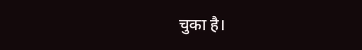चुका है।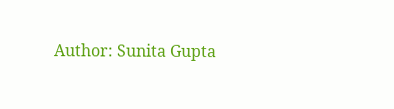Author: Sunita Gupta